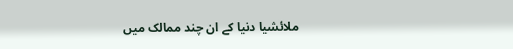ملائشیا دنیا کے ان چند ممالک میں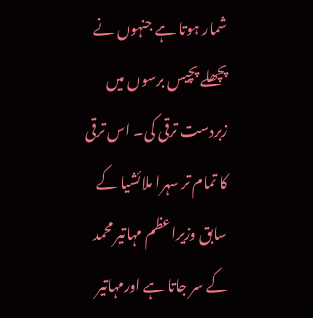شمار ہوتا ہے جنہوں نے پچھلے پچیس برسوں میں زبردست ترقی کی۔ اس ترقی کا تمام تر سہرا ملائشیا کے سابق وزیراعظم مہاتیر محمد کے سر جاتا ہے اورمہاتیر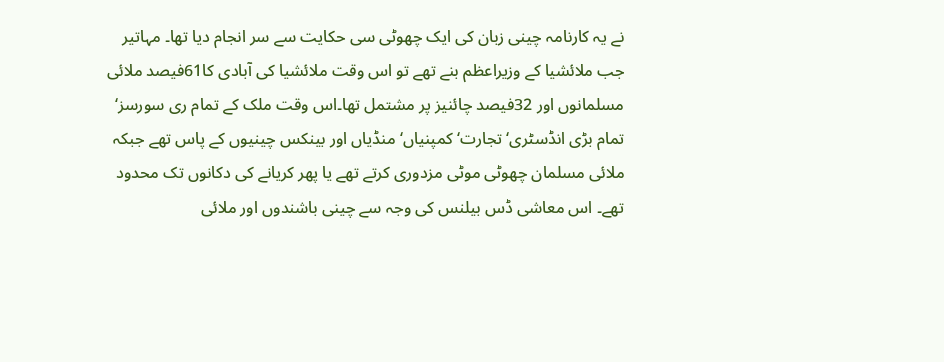نے یہ کارنامہ چینی زبان کی ایک چھوٹی سی حکایت سے سر انجام دیا تھا۔ مہاتیر جب ملائشیا کے وزیراعظم بنے تھے تو اس وقت ملائشیا کی آبادی کا61فیصد ملائی مسلمانوں اور 32فیصد چائنیز پر مشتمل تھا۔اس وقت ملک کے تمام ری سورسز‘ تمام بڑی انڈسٹری‘ تجارت‘ کمپنیاں‘ منڈیاں اور بینکس چینیوں کے پاس تھے جبکہ ملائی مسلمان چھوٹی موٹی مزدوری کرتے تھے یا پھر کریانے کی دکانوں تک محدود تھے۔ اس معاشی ڈس بیلنس کی وجہ سے چینی باشندوں اور ملائی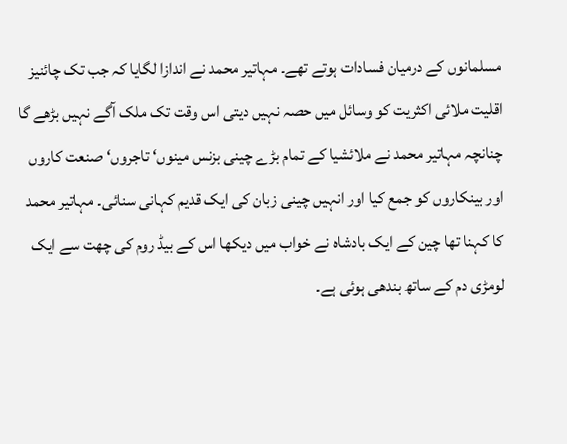مسلمانوں کے درمیان فسادات ہوتے تھے۔ مہاتیر محمد نے اندازا لگایا کہ جب تک چائنیز اقلیت ملائی اکثریت کو وسائل میں حصہ نہیں دیتی اس وقت تک ملک آگے نہیں بڑھے گا چنانچہ مہاتیر محمد نے ملائشیا کے تمام بڑے چینی بزنس مینوں‘ تاجروں‘ صنعت کاروں اور بینکاروں کو جمع کیا اور انہیں چینی زبان کی ایک قدیم کہانی سنائی۔ مہاتیر محمد کا کہنا تھا چین کے ایک بادشاہ نے خواب میں دیکھا اس کے بیڈ روم کی چھت سے ایک لومڑی دم کے ساتھ بندھی ہوئی ہے۔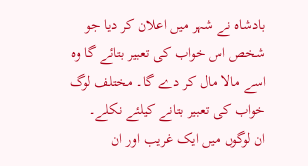بادشاہ نے شہر میں اعلان کر دیا جو شخص اس خواب کی تعبیر بتائے گا وہ اسے مالا مال کر دے گا۔ مختلف لوگ خواب کی تعبیر بتانے کیلئے نکلے۔
ان لوگوں میں ایک غریب اور ان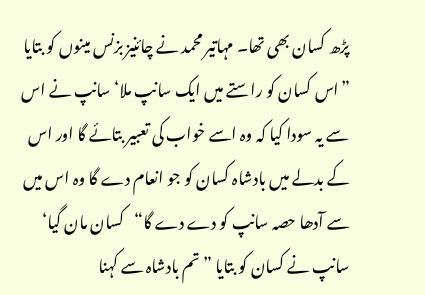پڑھ کسان بھی تھا۔ مہاتیر محمد نے چائنیز بزنس مینوں کو بتایا ”اس کسان کو راستے میں ایک سانپ ملا‘ سانپ نے اس سے یہ سودا کیا کہ وہ اسے خواب کی تعبیر بتائے گا اور اس کے بدلے میں بادشاہ کسان کو جو انعام دے گا وہ اس میں سے آدھا حصہ سانپ کو دے دے گا“کسان مان گیا‘ سانپ نے کسان کو بتایا ”تم بادشاہ سے کہنا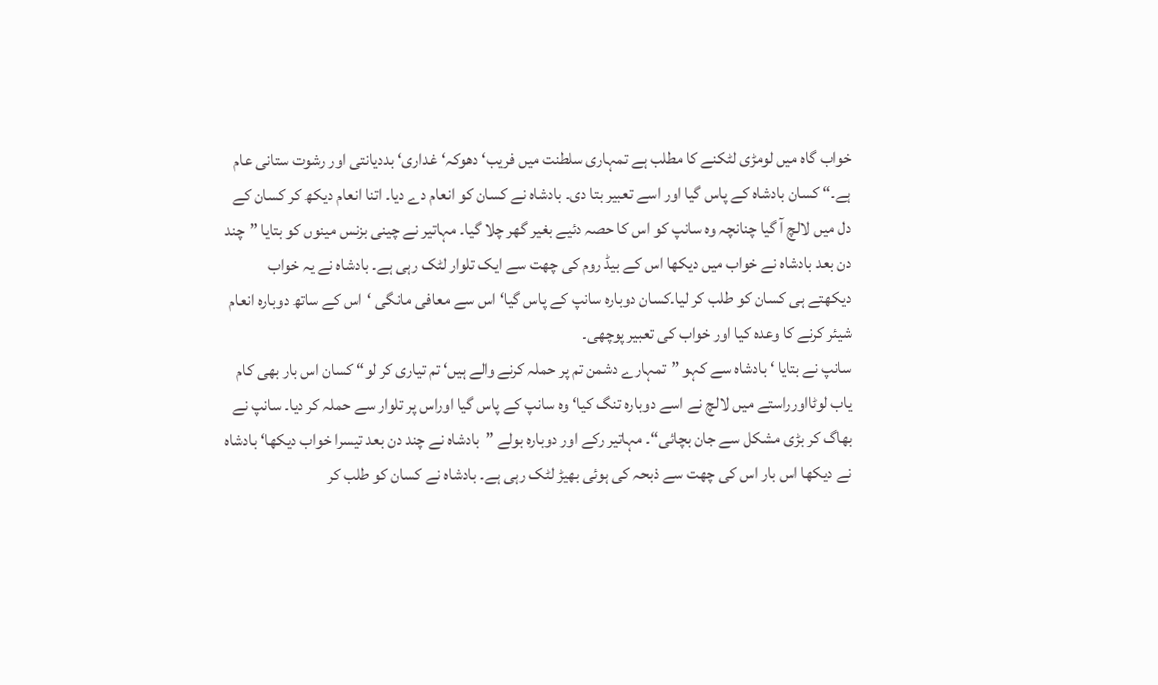خواب گاہ میں لومڑی لٹکنے کا مطلب ہے تمہاری سلطنت میں فریب‘ دھوکہ‘ غداری‘ بددیانتی اور رشوت ستانی عام ہے۔“ کسان بادشاہ کے پاس گیا اور اسے تعبیر بتا دی۔ بادشاہ نے کسان کو انعام دے دیا۔ اتنا انعام دیکھ کر کسان کے دل میں لالچ آ گیا چنانچہ وہ سانپ کو اس کا حصہ دئیے بغیر گھر چلا گیا۔ مہاتیر نے چینی بزنس مینوں کو بتایا ”چند دن بعد بادشاہ نے خواب میں دیکھا اس کے بیڈ روم کی چھت سے ایک تلوار لٹک رہی ہے۔ بادشاہ نے یہ خواب دیکھتے ہی کسان کو طلب کر لیا۔کسان دوبارہ سانپ کے پاس گیا‘ اس سے معافی مانگی ‘اس کے ساتھ دوبارہ انعام شیئر کرنے کا وعدہ کیا اور خواب کی تعبیر پوچھی۔
سانپ نے بتایا ‘ بادشاہ سے کہو ”تمہارے دشمن تم پر حملہ کرنے والے ہیں‘ تم تیاری کر لو“ کسان اس بار بھی کام یاب لوٹااورراستے میں لالچ نے اسے دوبارہ تنگ کیا‘ وہ سانپ کے پاس گیا اوراس پر تلوار سے حملہ کر دیا۔ سانپ نے بھاگ کر بڑی مشکل سے جان بچائی“۔ مہاتیر رکے اور دوبارہ بولے ”بادشاہ نے چند دن بعد تیسرا خواب دیکھا‘ بادشاہ نے دیکھا اس بار اس کی چھت سے ذبحہ کی ہوئی بھیڑ لٹک رہی ہے۔ بادشاہ نے کسان کو طلب کر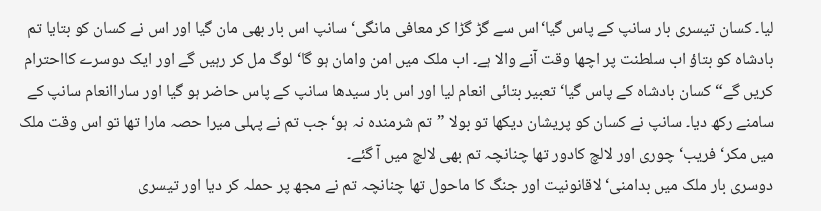لیا۔ کسان تیسری بار سانپ کے پاس گیا‘اس سے گڑ گڑا کر معافی مانگی‘ سانپ اس بار بھی مان گیا اور اس نے کسان کو بتایا تم بادشاہ کو بتاؤ اب سلطنت پر اچھا وقت آنے والا ہے۔ اب ملک میں امن وامان ہو گا‘ لوگ مل کر رہیں گے اور ایک دوسرے کااحترام کریں گے“ کسان بادشاہ کے پاس گیا‘ تعبیر بتائی انعام لیا اور اس بار سیدھا سانپ کے پاس حاضر ہو گیا اور ساراانعام سانپ کے سامنے رکھ دیا۔ سانپ نے کسان کو پریشان دیکھا تو بولا ”تم شرمندہ نہ ہو‘ جب تم نے پہلی میرا حصہ مارا تھا تو اس وقت ملک میں مکر‘ فریب‘ چوری اور لالچ کادور تھا چنانچہ تم بھی لالچ میں آ گئے۔
دوسری بار ملک میں بدامنی‘ لاقانونیت اور جنگ کا ماحول تھا چنانچہ تم نے مجھ پر حملہ کر دیا اور تیسری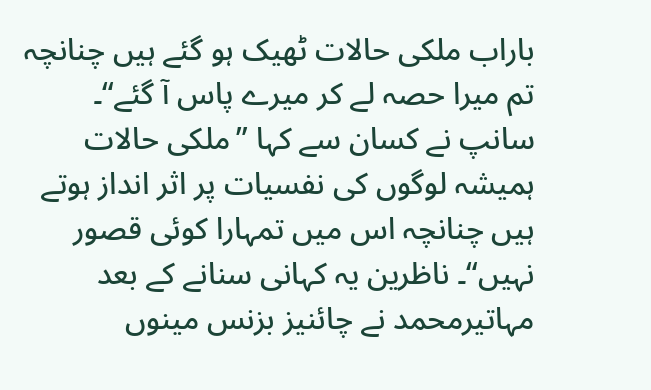باراب ملکی حالات ٹھیک ہو گئے ہیں چنانچہ تم میرا حصہ لے کر میرے پاس آ گئے“۔ سانپ نے کسان سے کہا ”ملکی حالات ہمیشہ لوگوں کی نفسیات پر اثر انداز ہوتے ہیں چنانچہ اس میں تمہارا کوئی قصور نہیں“۔ ناظرین یہ کہانی سنانے کے بعد مہاتیرمحمد نے چائنیز بزنس مینوں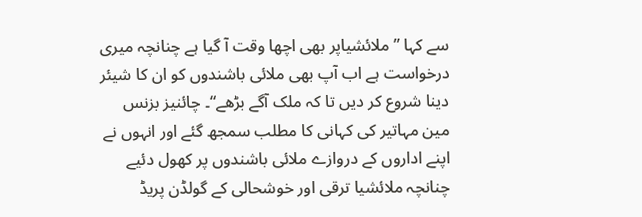سے کہا ”ملائشیاپر بھی اچھا وقت آ گیا ہے چنانچہ میری درخواست ہے اب آپ بھی ملائی باشندوں کو ان کا شیئر دینا شروع کر دیں تا کہ ملک آگے بڑھے“۔ چائنیز بزنس مین مہاتیر کی کہانی کا مطلب سمجھ گئے اور انہوں نے اپنے اداروں کے دروازے ملائی باشندوں پر کھول دئیے چنانچہ ملائشیا ترقی اور خوشحالی کے گولڈن پریڈ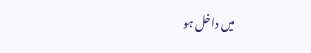میں داخل ہو